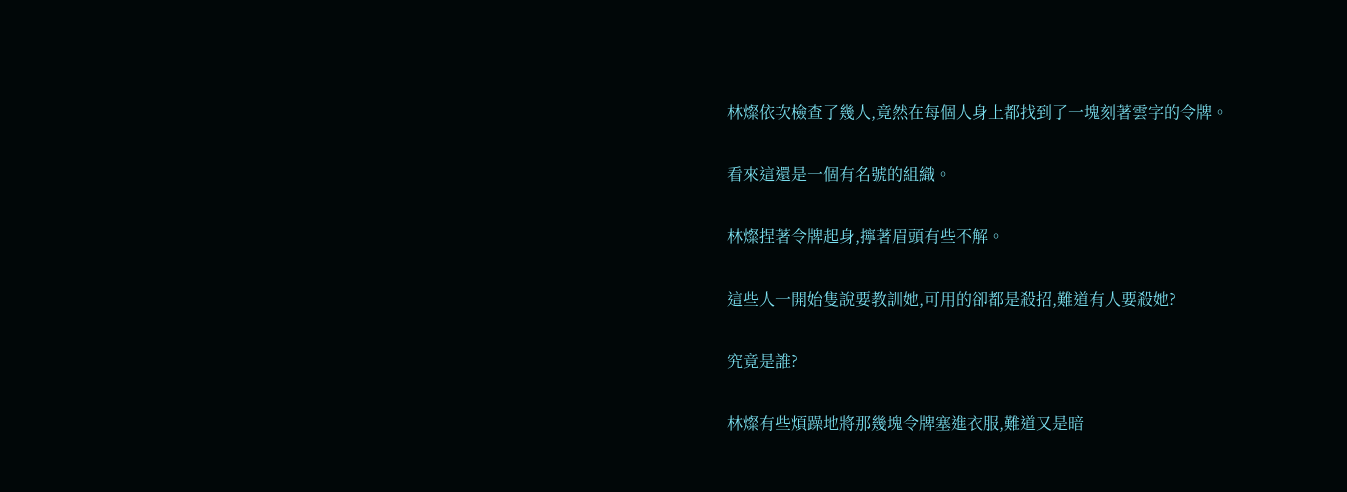林燦依次檢查了幾人,竟然在每個人身上都找到了一塊刻著雲字的令牌。

看來這還是一個有名號的組織。

林燦捏著令牌起身,擰著眉頭有些不解。

這些人一開始隻說要教訓她,可用的卻都是殺招,難道有人要殺她?

究竟是誰?

林燦有些煩躁地將那幾塊令牌塞進衣服,難道又是暗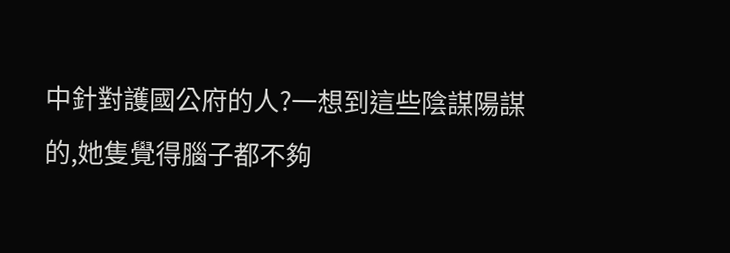中針對護國公府的人?一想到這些陰謀陽謀的,她隻覺得腦子都不夠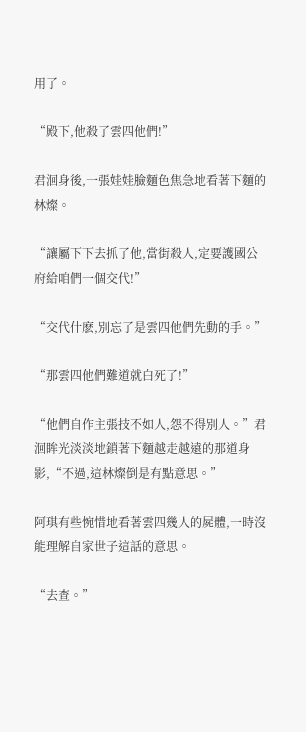用了。

“殿下,他殺了雲四他們!”

君洄身後,一張娃娃臉麵色焦急地看著下麵的林燦。

“讓屬下下去抓了他,當街殺人,定要護國公府給咱們一個交代!”

“交代什麽,別忘了是雲四他們先動的手。”

“那雲四他們難道就白死了!”

“他們自作主張技不如人,怨不得別人。”君洄眸光淡淡地鎖著下麵越走越遠的那道身影,“不過,這林燦倒是有點意思。”

阿琪有些惋惜地看著雲四幾人的屍體,一時沒能理解自家世子這話的意思。

“去查。”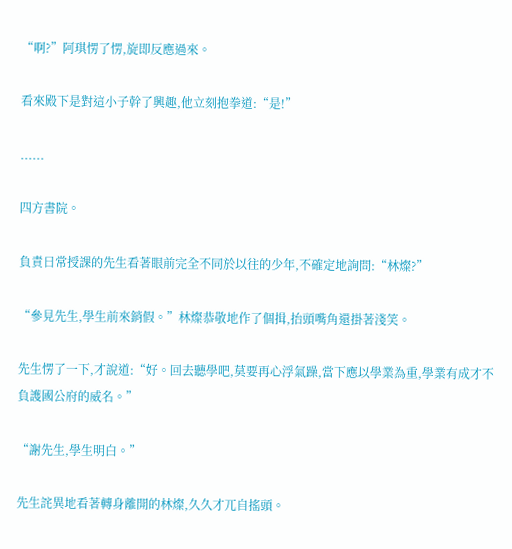“啊?”阿琪愣了愣,旋即反應過來。

看來殿下是對這小子幹了興趣,他立刻抱拳道:“是!”

......

四方書院。

負責日常授課的先生看著眼前完全不同於以往的少年,不確定地詢問:“林燦?”

“參見先生,學生前來銷假。”林燦恭敬地作了個揖,抬頭嘴角還掛著淺笑。

先生愣了一下,才說道:“好。回去聽學吧,莫要再心浮氣躁,當下應以學業為重,學業有成才不負護國公府的威名。”

“謝先生,學生明白。”

先生詫異地看著轉身離開的林燦,久久才兀自搖頭。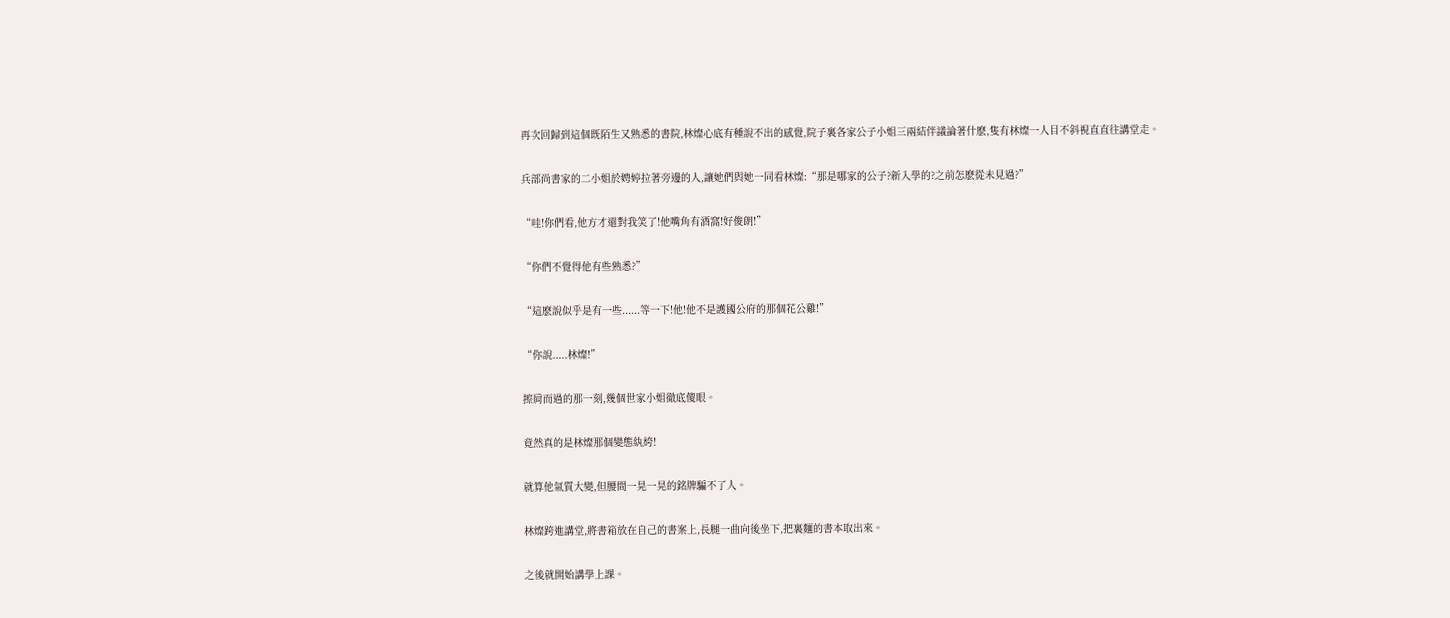再次回歸到這個既陌生又熟悉的書院,林燦心底有種說不出的感覺,院子裏各家公子小姐三兩結伴議論著什麽,隻有林燦一人目不斜視直直往講堂走。

兵部尚書家的二小姐於娉婷拉著旁邊的人,讓她們與她一同看林燦:“那是哪家的公子?新入學的?之前怎麽從未見過?”

“哇!你們看,他方才還對我笑了!他嘴角有酒窩!好俊朗!”

“你們不覺得他有些熟悉?”

“這麽說似乎是有一些......等一下!他!他不是護國公府的那個花公雞!”

“你說.....林燦!”

擦肩而過的那一刻,幾個世家小姐徹底傻眼。

竟然真的是林燦那個變態紈絝!

就算他氣質大變,但腰間一晃一晃的銘牌騙不了人。

林燦跨進講堂,將書箱放在自己的書案上,長腿一曲向後坐下,把裏麵的書本取出來。

之後就開始講學上課。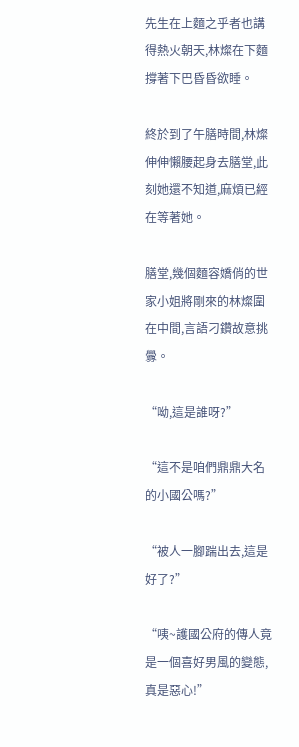先生在上麵之乎者也講得熱火朝天,林燦在下麵撐著下巴昏昏欲睡。

終於到了午膳時間,林燦伸伸懶腰起身去膳堂,此刻她還不知道,麻煩已經在等著她。

膳堂,幾個麵容嬌俏的世家小姐將剛來的林燦圍在中間,言語刁鑽故意挑釁。

“呦,這是誰呀?”

“這不是咱們鼎鼎大名的小國公嗎?”

“被人一腳踹出去,這是好了?”

“咦~護國公府的傳人竟是一個喜好男風的變態,真是惡心!”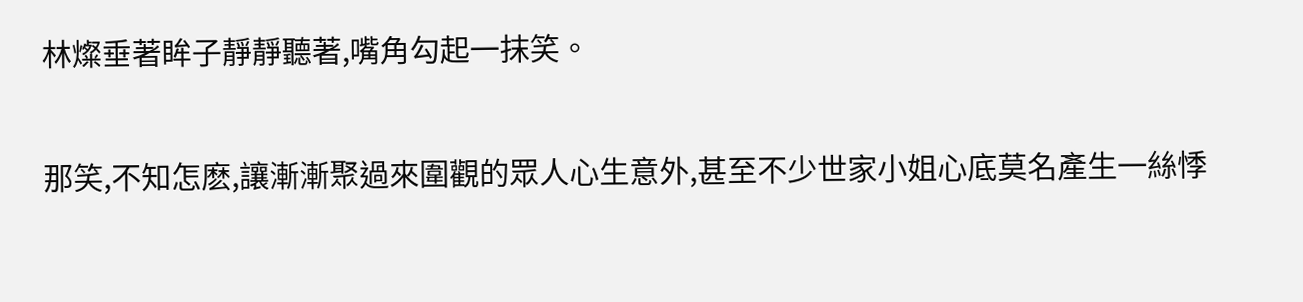林燦垂著眸子靜靜聽著,嘴角勾起一抹笑。

那笑,不知怎麽,讓漸漸聚過來圍觀的眾人心生意外,甚至不少世家小姐心底莫名產生一絲悸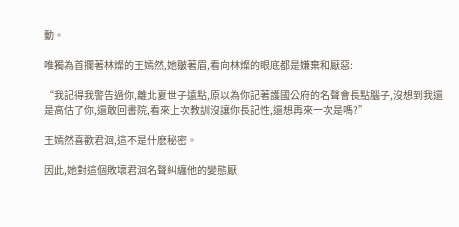動。

唯獨為首攔著林燦的王嫣然,她皺著眉,看向林燦的眼底都是嫌棄和厭惡:

“我記得我警告過你,離北夏世子遠點,原以為你記著護國公府的名聲會長點腦子,沒想到我還是高估了你,還敢回書院,看來上次教訓沒讓你長記性,還想再來一次是嗎?”

王嫣然喜歡君洄,這不是什麽秘密。

因此,她對這個敗壞君洄名聲糾纏他的變態厭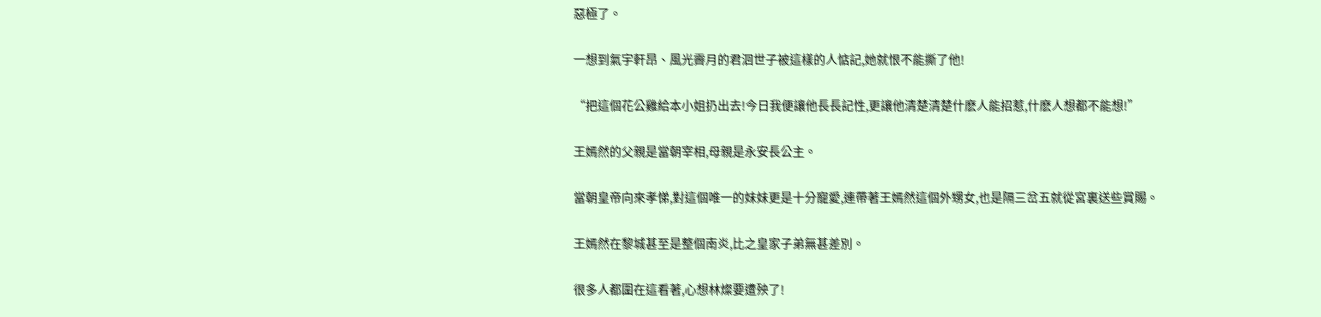惡極了。

一想到氣宇軒昂、風光霽月的君洄世子被這樣的人惦記,她就恨不能撕了他!

“把這個花公雞給本小姐扔出去!今日我便讓他長長記性,更讓他清楚清楚什麽人能招惹,什麽人想都不能想!”

王嫣然的父親是當朝宰相,母親是永安長公主。

當朝皇帝向來孝悌,對這個唯一的妹妹更是十分寵愛,連帶著王嫣然這個外甥女,也是隔三岔五就從宮裏送些賞賜。

王嫣然在黎城甚至是整個南炎,比之皇家子弟無甚差別。

很多人都圍在這看著,心想林燦要遭殃了!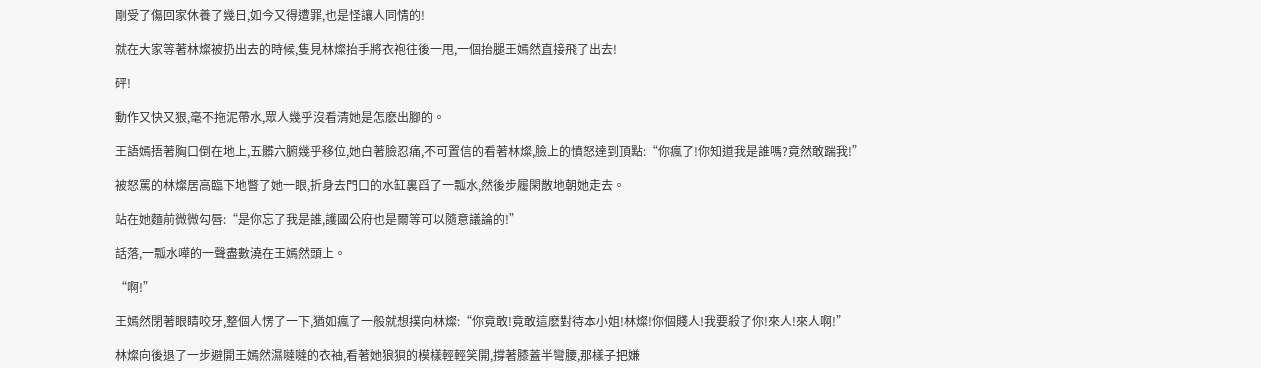剛受了傷回家休養了幾日,如今又得遭罪,也是怪讓人同情的!

就在大家等著林燦被扔出去的時候,隻見林燦抬手將衣袍往後一甩,一個抬腿王嫣然直接飛了出去!

砰!

動作又快又狠,毫不拖泥帶水,眾人幾乎沒看清她是怎麽出腳的。

王語嫣捂著胸口倒在地上,五髒六腑幾乎移位,她白著臉忍痛,不可置信的看著林燦,臉上的憤怒達到頂點:“你瘋了!你知道我是誰嗎?竟然敢踹我!”

被怒罵的林燦居高臨下地瞥了她一眼,折身去門口的水缸裏舀了一瓢水,然後步履閑散地朝她走去。

站在她麵前微微勾唇:“是你忘了我是誰,護國公府也是爾等可以隨意議論的!”

話落,一瓢水嘩的一聲盡數澆在王嫣然頭上。

“啊!”

王嫣然閉著眼睛咬牙,整個人愣了一下,猶如瘋了一般就想撲向林燦:“你竟敢!竟敢這麽對待本小姐!林燦!你個賤人!我要殺了你!來人!來人啊!”

林燦向後退了一步避開王嫣然濕噠噠的衣袖,看著她狼狽的模樣輕輕笑開,撐著膝蓋半彎腰,那樣子把嫌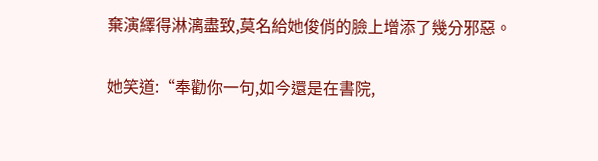棄演繹得淋漓盡致,莫名給她俊俏的臉上增添了幾分邪惡。

她笑道:“奉勸你一句,如今還是在書院,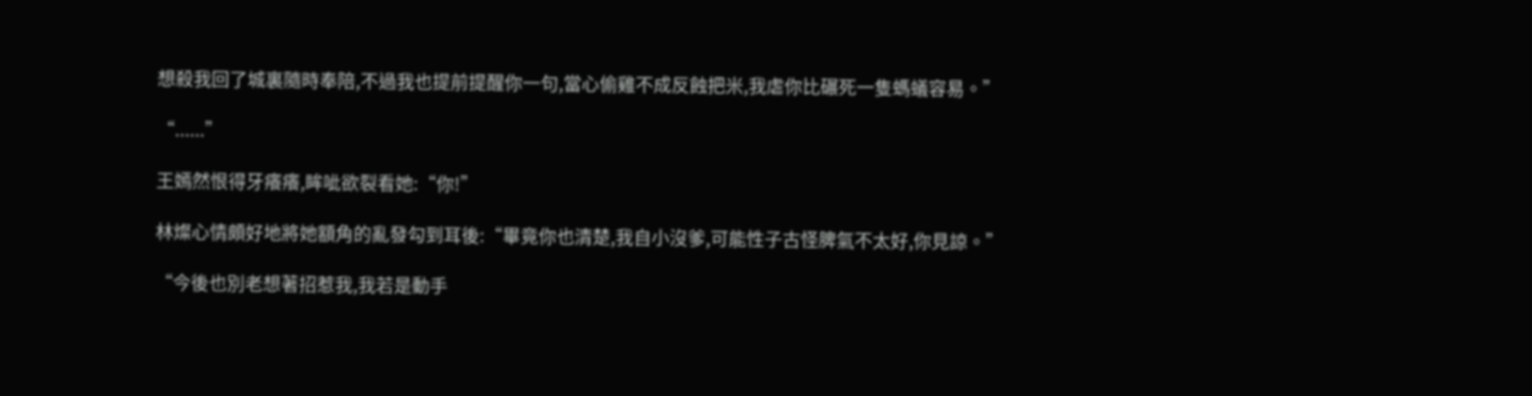想殺我回了城裏隨時奉陪,不過我也提前提醒你一句,當心偷雞不成反蝕把米,我虐你比碾死一隻螞蟻容易。”

“......”

王嫣然恨得牙癢癢,眸呲欲裂看她:“你!”

林燦心情頗好地將她額角的亂發勾到耳後:“畢竟你也清楚,我自小沒爹,可能性子古怪脾氣不太好,你見諒。”

“今後也別老想著招惹我,我若是動手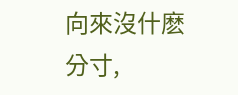向來沒什麽分寸,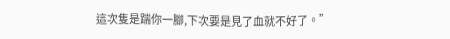這次隻是踹你一腳,下次要是見了血就不好了。”